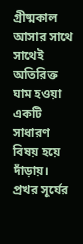গ্রীষ্মকাল আসার সাথে সাথেই অতিরিক্ত ঘাম হওয়া একটি সাধারণ বিষয় হয়ে দাঁড়ায়। প্রখর সূর্যের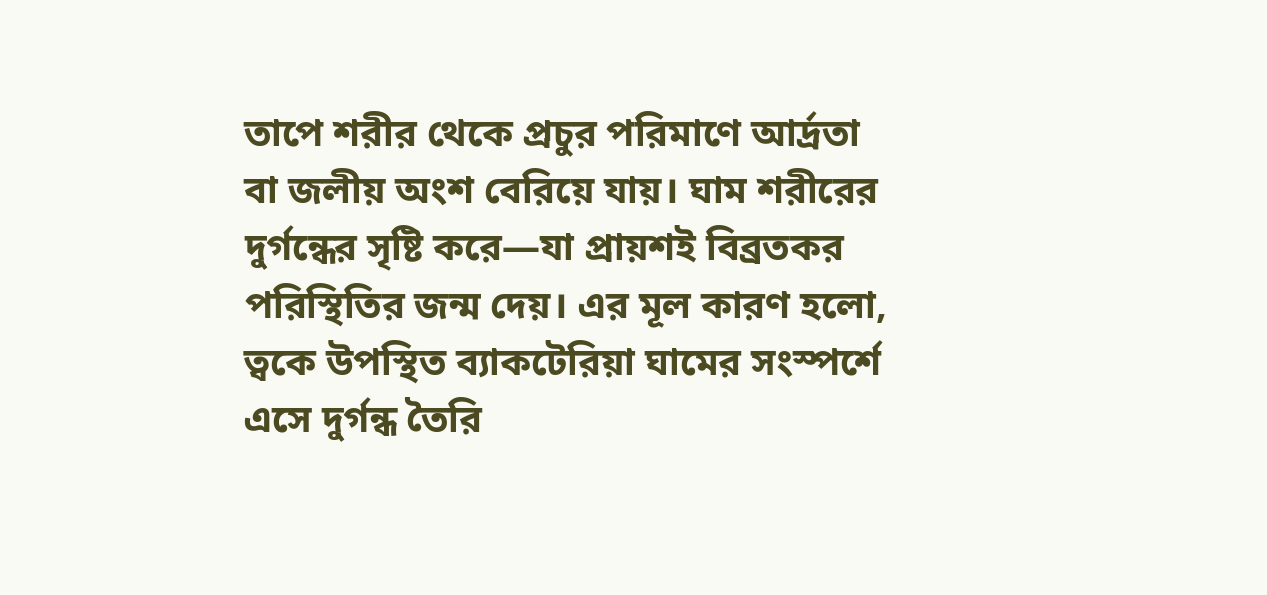তাপে শরীর থেকে প্রচুর পরিমাণে আর্দ্রতা বা জলীয় অংশ বেরিয়ে যায়। ঘাম শরীরের দুর্গন্ধের সৃষ্টি করে—যা প্রায়শই বিব্রতকর পরিস্থিতির জন্ম দেয়। এর মূল কারণ হলো, ত্বকে উপস্থিত ব্যাকটেরিয়া ঘামের সংস্পর্শে এসে দুর্গন্ধ তৈরি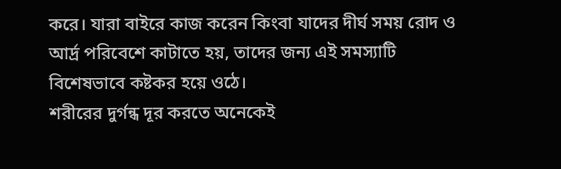করে। যারা বাইরে কাজ করেন কিংবা যাদের দীর্ঘ সময় রোদ ও আর্দ্র পরিবেশে কাটাতে হয়, তাদের জন্য এই সমস্যাটি বিশেষভাবে কষ্টকর হয়ে ওঠে।
শরীরের দুর্গন্ধ দূর করতে অনেকেই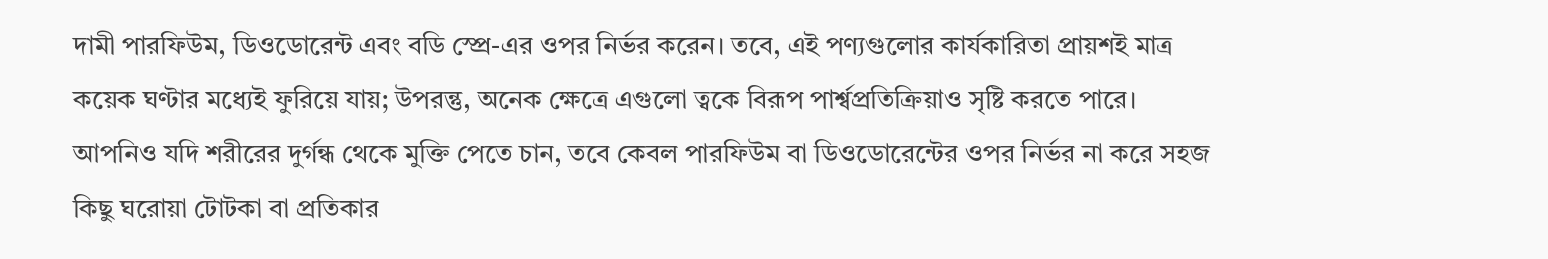দামী পারফিউম, ডিওডোরেন্ট এবং বডি স্প্রে-এর ওপর নির্ভর করেন। তবে, এই পণ্যগুলোর কার্যকারিতা প্রায়শই মাত্র কয়েক ঘণ্টার মধ্যেই ফুরিয়ে যায়; উপরন্তু, অনেক ক্ষেত্রে এগুলো ত্বকে বিরূপ পার্শ্বপ্রতিক্রিয়াও সৃষ্টি করতে পারে। আপনিও যদি শরীরের দুর্গন্ধ থেকে মুক্তি পেতে চান, তবে কেবল পারফিউম বা ডিওডোরেন্টের ওপর নির্ভর না করে সহজ কিছু ঘরোয়া টোটকা বা প্রতিকার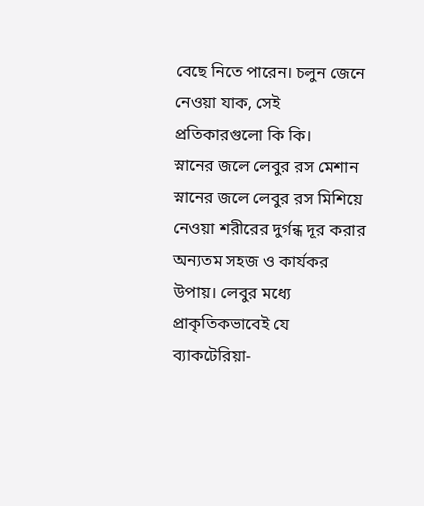বেছে নিতে পারেন। চলুন জেনে নেওয়া যাক, সেই প্রতিকারগুলো কি কি।
স্নানের জলে লেবুর রস মেশান
স্নানের জলে লেবুর রস মিশিয়ে নেওয়া শরীরের দুর্গন্ধ দূর করার অন্যতম সহজ ও কার্যকর উপায়। লেবুর মধ্যে প্রাকৃতিকভাবেই যে ব্যাকটেরিয়া-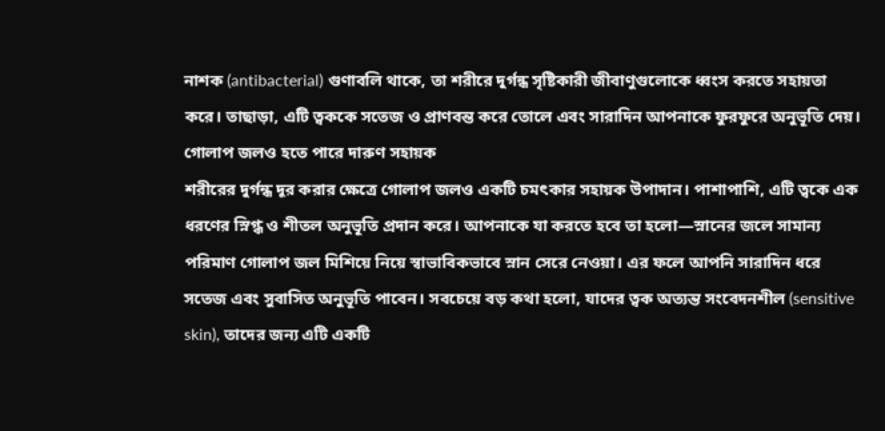নাশক (antibacterial) গুণাবলি থাকে, তা শরীরে দুর্গন্ধ সৃষ্টিকারী জীবাণুগুলোকে ধ্বংস করতে সহায়তা করে। তাছাড়া, এটি ত্বককে সতেজ ও প্রাণবন্ত করে তোলে এবং সারাদিন আপনাকে ফুরফুরে অনুভূতি দেয়।
গোলাপ জলও হতে পারে দারুণ সহায়ক
শরীরের দুর্গন্ধ দূর করার ক্ষেত্রে গোলাপ জলও একটি চমৎকার সহায়ক উপাদান। পাশাপাশি, এটি ত্বকে এক ধরণের স্নিগ্ধ ও শীতল অনুভূতি প্রদান করে। আপনাকে যা করতে হবে তা হলো—স্নানের জলে সামান্য পরিমাণ গোলাপ জল মিশিয়ে নিয়ে স্বাভাবিকভাবে স্নান সেরে নেওয়া। এর ফলে আপনি সারাদিন ধরে সতেজ এবং সুবাসিত অনুভূতি পাবেন। সবচেয়ে বড় কথা হলো, যাদের ত্বক অত্যন্ত সংবেদনশীল (sensitive skin), তাদের জন্য এটি একটি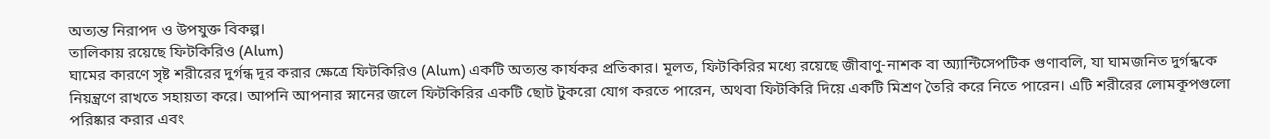অত্যন্ত নিরাপদ ও উপযুক্ত বিকল্প।
তালিকায় রয়েছে ফিটকিরিও (Alum)
ঘামের কারণে সৃষ্ট শরীরের দুর্গন্ধ দূর করার ক্ষেত্রে ফিটকিরিও (Alum) একটি অত্যন্ত কার্যকর প্রতিকার। মূলত, ফিটকিরির মধ্যে রয়েছে জীবাণু-নাশক বা অ্যান্টিসেপটিক গুণাবলি, যা ঘামজনিত দুর্গন্ধকে নিয়ন্ত্রণে রাখতে সহায়তা করে। আপনি আপনার স্নানের জলে ফিটকিরির একটি ছোট টুকরো যোগ করতে পারেন, অথবা ফিটকিরি দিয়ে একটি মিশ্রণ তৈরি করে নিতে পারেন। এটি শরীরের লোমকূপগুলো পরিষ্কার করার এবং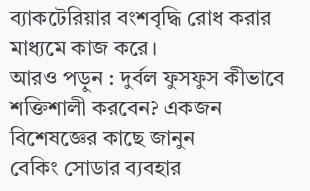ব্যাকটেরিয়ার বংশবৃদ্ধি রোধ করার মাধ্যমে কাজ করে।
আরও পড়ুন : দুর্বল ফুসফুস কীভাবে শক্তিশালী করবেন? একজন বিশেষজ্ঞের কাছে জানুন
বেকিং সোডার ব্যবহার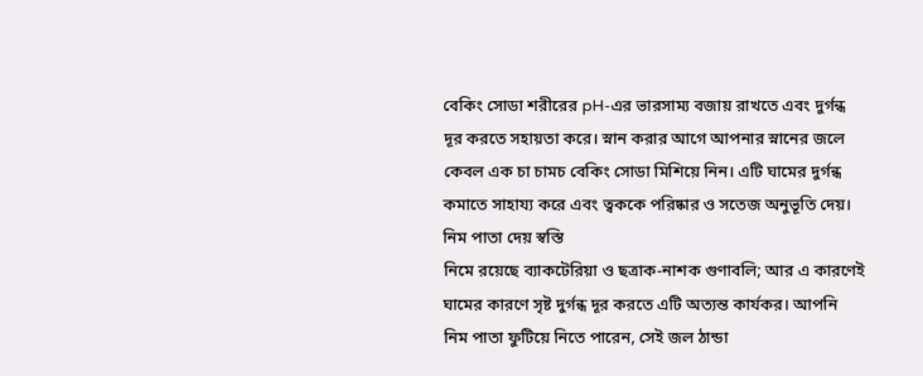বেকিং সোডা শরীরের pH-এর ভারসাম্য বজায় রাখতে এবং দুর্গন্ধ দূর করতে সহায়তা করে। স্নান করার আগে আপনার স্নানের জলে কেবল এক চা চামচ বেকিং সোডা মিশিয়ে নিন। এটি ঘামের দুর্গন্ধ কমাতে সাহায্য করে এবং ত্বককে পরিষ্কার ও সতেজ অনুভূতি দেয়।
নিম পাতা দেয় স্বস্তি
নিমে রয়েছে ব্যাকটেরিয়া ও ছত্রাক-নাশক গুণাবলি; আর এ কারণেই ঘামের কারণে সৃষ্ট দুর্গন্ধ দূর করতে এটি অত্যন্ত কার্যকর। আপনি নিম পাতা ফুটিয়ে নিতে পারেন, সেই জল ঠান্ডা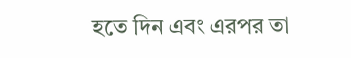হতে দিন এবং এরপর তা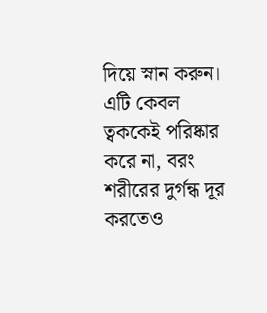দিয়ে স্নান করুন। এটি কেবল ত্বককেই পরিষ্কার করে না, বরং শরীরের দুর্গন্ধ দূর করতেও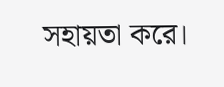সহায়তা করে।